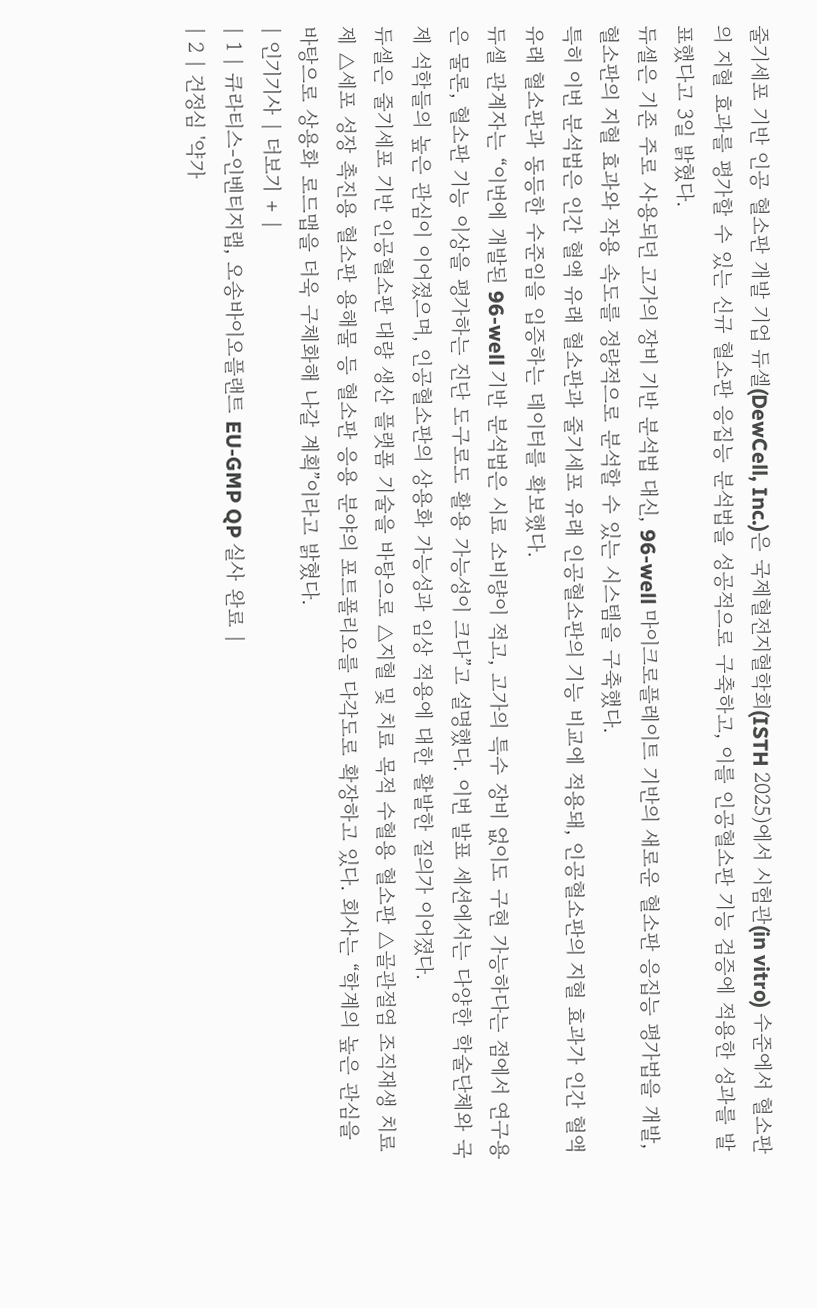줄기세포 기반 인공 혈소판 개발 기업 듀셀(DewCell, Inc.)은 국제혈전지혈학회(ISTH 2025)에서 시험관(in vitro) 수준에서 혈소판의 지혈 효과를 평가할 수 있는 신규 혈소판 응집능 분석법을 성공적으로 구축하고, 이를 인공혈소판 기능 검증에 적용한 성과를 발표했다고 3일 밝혔다.
듀셀은 기존 주로 사용되던 고가의 장비 기반 분석법 대신, 96-well 마이크로플레이트 기반의 새로운 혈소판 응집능 평가법을 개발, 혈소판의 지혈 효과와 작용 속도를 정량적으로 분석할 수 있는 시스템을 구축했다.
특히 이번 분석법은 인간 혈액 유래 혈소판과 줄기세포 유래 인공혈소판의 기능 비교에 적용돼, 인공혈소판의 지혈 효과가 인간 혈액 유래 혈소판과 동등한 수준임을 입증하는 데이터를 확보했다.
듀셀 관계자는 “이번에 개발된 96-well 기반 분석법은 시료 소비량이 적고, 고가의 특수 장비 없이도 구현 가능하다는 점에서 연구용은 물론, 혈소판 기능 이상을 평가하는 진단 도구로도 활용 가능성이 크다”고 설명했다. 이번 발표 세션에서는 다양한 학술단체와 국제 석학들의 높은 관심이 이어졌으며, 인공혈소판의 상용화 가능성과 임상 적용에 대한 활발한 질의가 이어졌다.
듀셀은 줄기세포 기반 인공혈소판 대량 생산 플랫폼 기술을 바탕으로 △지혈 및 치료 목적 수혈용 혈소판 △골관절염 조직재생 치료제 △세포 성장 촉진용 혈소판 용해물 등 혈소판 응용 분야의 포트폴리오를 다각도로 확장하고 있다. 회사는 “학계의 높은 관심을 바탕으로 상용화 로드맵을 더욱 구체화해 나갈 계획”이라고 밝혔다.
| 인기기사 | 더보기 + |
| 1 | 큐라티스-인벤티지랩, 오송바이오플랜트 EU-GMP QP 실사 완료 |
| 2 | 건정심 '약가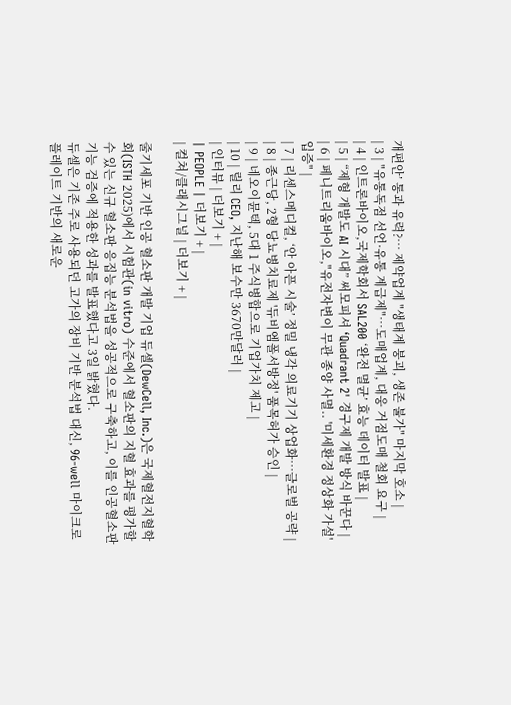개편안’ 통과 유력?… 제약업계 "생태계 붕괴, 생존 불가" 마지막 호소 |
| 3 | "유통독점 선언·유통 계급제"…도매업계, 대웅 거점도매 철회 요구 |
| 4 | 인트론바이오,국제학회서 SAL200 ‘완전 멸균’ 효능 데이터 발표 |
| 5 | “제형 개발도 AI 시대” 써모피셔 ‘Quadrant 2' 경구제 개발 방식 바꾼다 |
| 6 | 페니트리움바이오,"유전자변이 무관 종양 사멸.. '미세환경 정상화 가설' 입증" |
| 7 | 리센스메디컬, ‘안 아픈 시술’ 정밀 냉각 의료기기 상업화…글로벌 공략 |
| 8 | 종근당, 2형 당뇨병치료제 '듀비엠폴서방정' 품목허가 승인 |
| 9 | 네오이뮨텍, 5대 1 주식병합으로 기업가치 제고 |
| 10 | 릴리 CEO, 지난해 보수만 3670만달러 |
| 인터뷰 | 더보기 + |
| PEOPLE | 더보기 + |
| 컬쳐/클래시그널 | 더보기 + |

줄기세포 기반 인공 혈소판 개발 기업 듀셀(DewCell, Inc.)은 국제혈전지혈학회(ISTH 2025)에서 시험관(in vitro) 수준에서 혈소판의 지혈 효과를 평가할 수 있는 신규 혈소판 응집능 분석법을 성공적으로 구축하고, 이를 인공혈소판 기능 검증에 적용한 성과를 발표했다고 3일 밝혔다.
듀셀은 기존 주로 사용되던 고가의 장비 기반 분석법 대신, 96-well 마이크로플레이트 기반의 새로운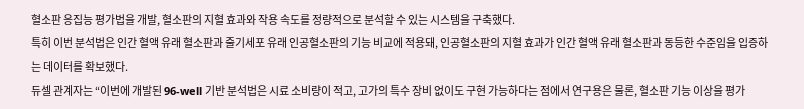혈소판 응집능 평가법을 개발, 혈소판의 지혈 효과와 작용 속도를 정량적으로 분석할 수 있는 시스템을 구축했다.
특히 이번 분석법은 인간 혈액 유래 혈소판과 줄기세포 유래 인공혈소판의 기능 비교에 적용돼, 인공혈소판의 지혈 효과가 인간 혈액 유래 혈소판과 동등한 수준임을 입증하는 데이터를 확보했다.
듀셀 관계자는 “이번에 개발된 96-well 기반 분석법은 시료 소비량이 적고, 고가의 특수 장비 없이도 구현 가능하다는 점에서 연구용은 물론, 혈소판 기능 이상을 평가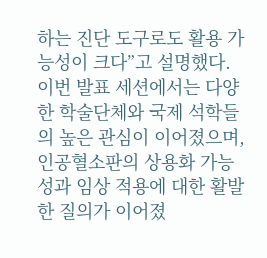하는 진단 도구로도 활용 가능성이 크다”고 설명했다. 이번 발표 세션에서는 다양한 학술단체와 국제 석학들의 높은 관심이 이어졌으며, 인공혈소판의 상용화 가능성과 임상 적용에 대한 활발한 질의가 이어졌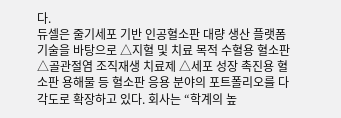다.
듀셀은 줄기세포 기반 인공혈소판 대량 생산 플랫폼 기술을 바탕으로 △지혈 및 치료 목적 수혈용 혈소판 △골관절염 조직재생 치료제 △세포 성장 촉진용 혈소판 용해물 등 혈소판 응용 분야의 포트폴리오를 다각도로 확장하고 있다. 회사는 “학계의 높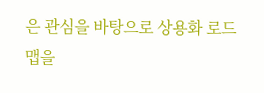은 관심을 바탕으로 상용화 로드맵을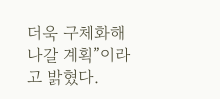더욱 구체화해 나갈 계획”이라고 밝혔다.